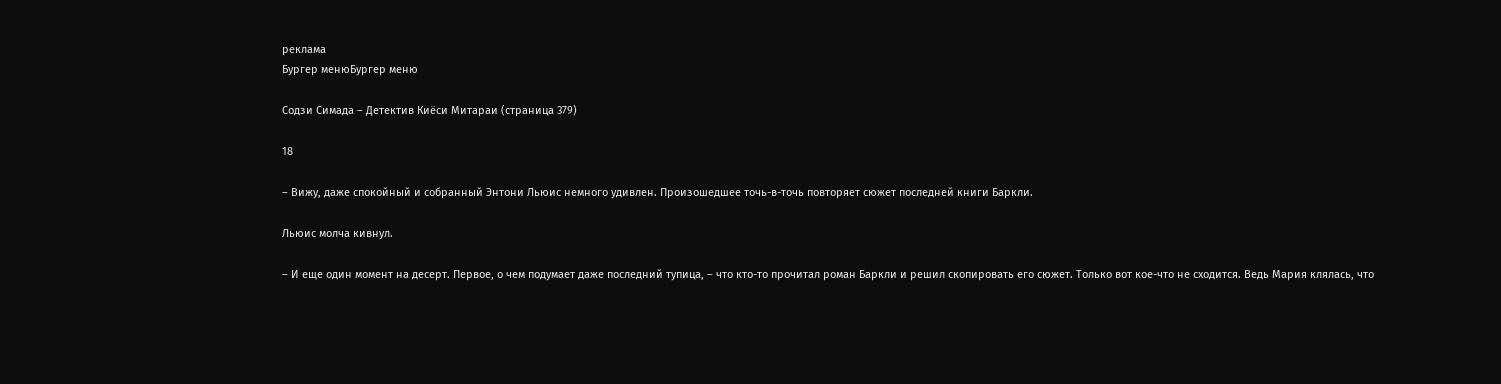реклама
Бургер менюБургер меню

Содзи Симада – Детектив Киёси Митараи (страница 379)

18

– Вижу, даже спокойный и собранный Энтони Льюис немного удивлен. Произошедшее точь-в-точь повторяет сюжет последней книги Баркли.

Льюис молча кивнул.

– И еще один момент на десерт. Первое, о чем подумает даже последний тупица, – что кто-то прочитал роман Баркли и решил скопировать его сюжет. Только вот кое-что не сходится. Ведь Мария клялась, что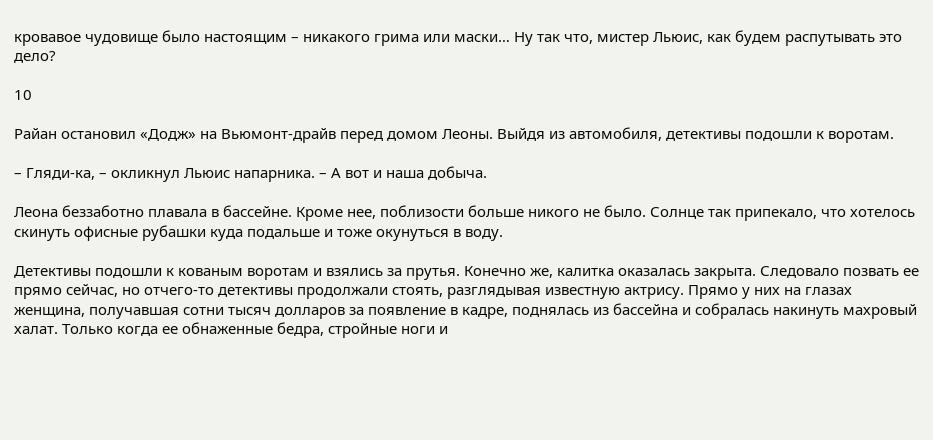кровавое чудовище было настоящим – никакого грима или маски… Ну так что, мистер Льюис, как будем распутывать это дело?

10

Райан остановил «Додж» на Вьюмонт-драйв перед домом Леоны. Выйдя из автомобиля, детективы подошли к воротам.

– Гляди-ка, – окликнул Льюис напарника. – А вот и наша добыча.

Леона беззаботно плавала в бассейне. Кроме нее, поблизости больше никого не было. Солнце так припекало, что хотелось скинуть офисные рубашки куда подальше и тоже окунуться в воду.

Детективы подошли к кованым воротам и взялись за прутья. Конечно же, калитка оказалась закрыта. Следовало позвать ее прямо сейчас, но отчего-то детективы продолжали стоять, разглядывая известную актрису. Прямо у них на глазах женщина, получавшая сотни тысяч долларов за появление в кадре, поднялась из бассейна и собралась накинуть махровый халат. Только когда ее обнаженные бедра, стройные ноги и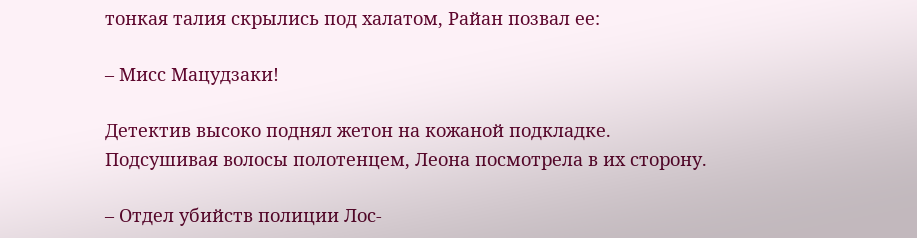тонкая талия скрылись под халатом, Райан позвал ее:

– Мисс Мацудзаки!

Детектив высоко поднял жетон на кожаной подкладке. Подсушивая волосы полотенцем, Леона посмотрела в их сторону.

– Отдел убийств полиции Лос-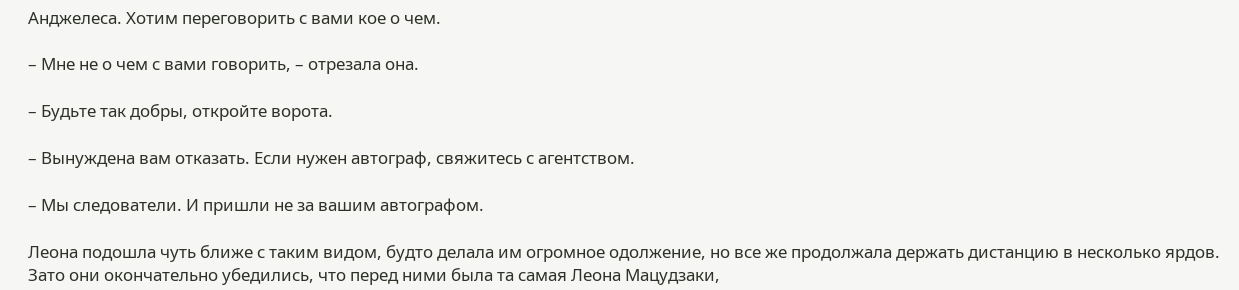Анджелеса. Хотим переговорить с вами кое о чем.

– Мне не о чем с вами говорить, – отрезала она.

– Будьте так добры, откройте ворота.

– Вынуждена вам отказать. Если нужен автограф, свяжитесь с агентством.

– Мы следователи. И пришли не за вашим автографом.

Леона подошла чуть ближе с таким видом, будто делала им огромное одолжение, но все же продолжала держать дистанцию в несколько ярдов. Зато они окончательно убедились, что перед ними была та самая Леона Мацудзаки,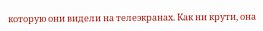которую они видели на телеэкранах. Как ни крути, она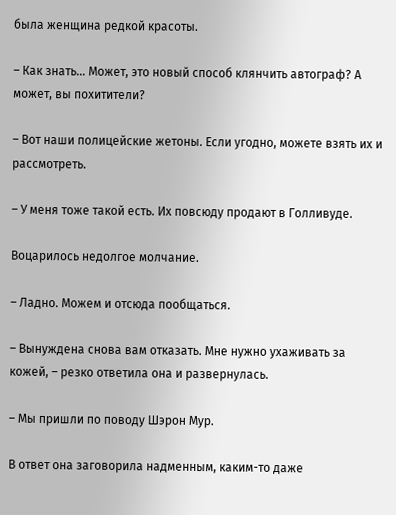была женщина редкой красоты.

– Как знать… Может, это новый способ клянчить автограф? А может, вы похитители?

– Вот наши полицейские жетоны. Если угодно, можете взять их и рассмотреть.

– У меня тоже такой есть. Их повсюду продают в Голливуде.

Воцарилось недолгое молчание.

– Ладно. Можем и отсюда пообщаться.

– Вынуждена снова вам отказать. Мне нужно ухаживать за кожей, – резко ответила она и развернулась.

– Мы пришли по поводу Шэрон Мур.

В ответ она заговорила надменным, каким-то даже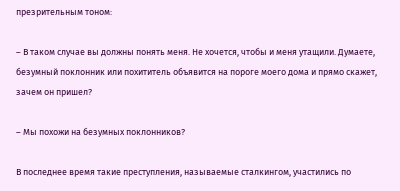презрительным тоном:

– В таком случае вы должны понять меня. Не хочется, чтобы и меня утащили. Думаете, безумный поклонник или похититель объявится на пороге моего дома и прямо скажет, зачем он пришел?

– Мы похожи на безумных поклонников?

В последнее время такие преступления, называемые сталкингом, участились по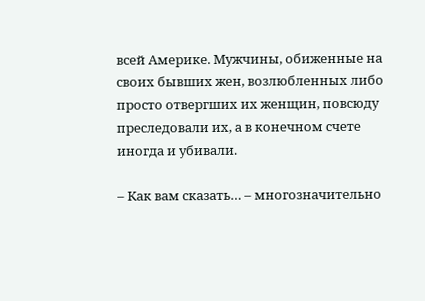всей Америке. Мужчины, обиженные на своих бывших жен, возлюбленных либо просто отвергших их женщин, повсюду преследовали их, а в конечном счете иногда и убивали.

– Как вам сказать… – многозначительно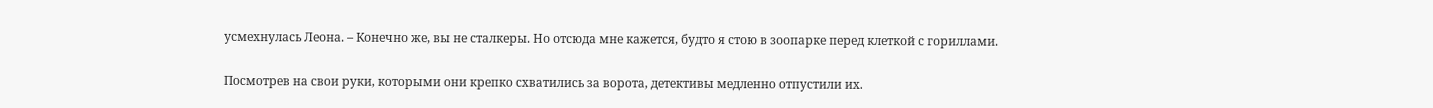усмехнулась Леона. – Конечно же, вы не сталкеры. Но отсюда мне кажется, будто я стою в зоопарке перед клеткой с гориллами.

Посмотрев на свои руки, которыми они крепко схватились за ворота, детективы медленно отпустили их.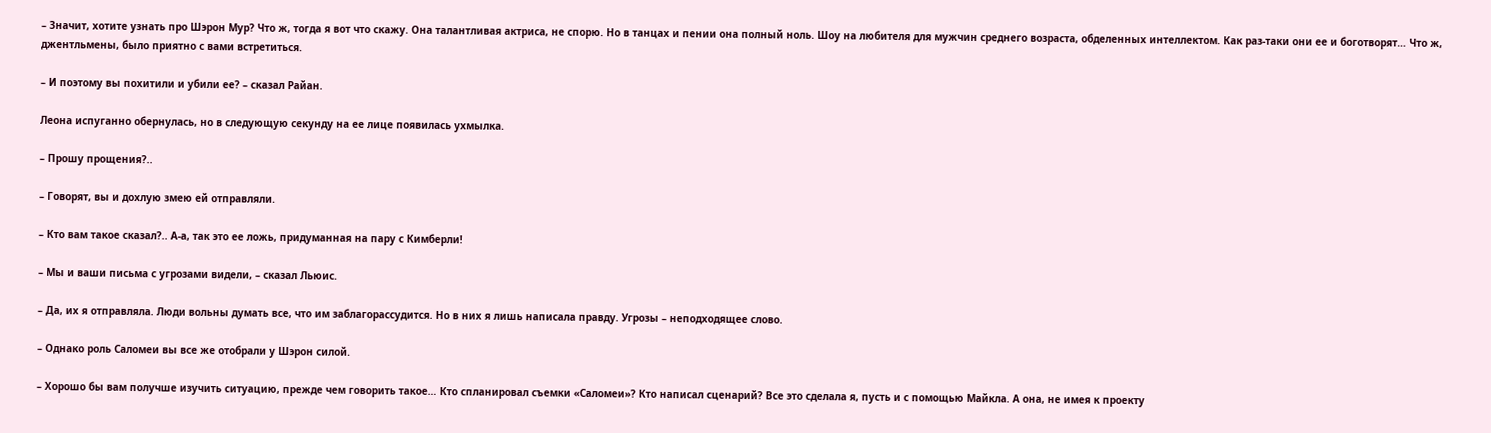– Значит, хотите узнать про Шэрон Мур? Что ж, тогда я вот что скажу. Она талантливая актриса, не спорю. Но в танцах и пении она полный ноль. Шоу на любителя для мужчин среднего возраста, обделенных интеллектом. Как раз-таки они ее и боготворят… Что ж, джентльмены, было приятно с вами встретиться.

– И поэтому вы похитили и убили ее? – сказал Райан.

Леона испуганно обернулась, но в следующую секунду на ее лице появилась ухмылка.

– Прошу прощения?..

– Говорят, вы и дохлую змею ей отправляли.

– Кто вам такое сказал?.. А-а, так это ее ложь, придуманная на пару с Кимберли!

– Мы и ваши письма с угрозами видели, – сказал Льюис.

– Да, их я отправляла. Люди вольны думать все, что им заблагорассудится. Но в них я лишь написала правду. Угрозы – неподходящее слово.

– Однако роль Саломеи вы все же отобрали у Шэрон силой.

– Хорошо бы вам получше изучить ситуацию, прежде чем говорить такое… Кто спланировал съемки «Саломеи»? Кто написал сценарий? Все это сделала я, пусть и с помощью Майкла. А она, не имея к проекту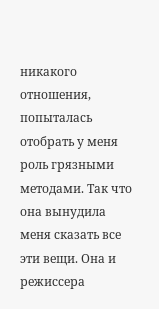никакого отношения, попыталась отобрать у меня роль грязными методами. Так что она вынудила меня сказать все эти вещи. Она и режиссера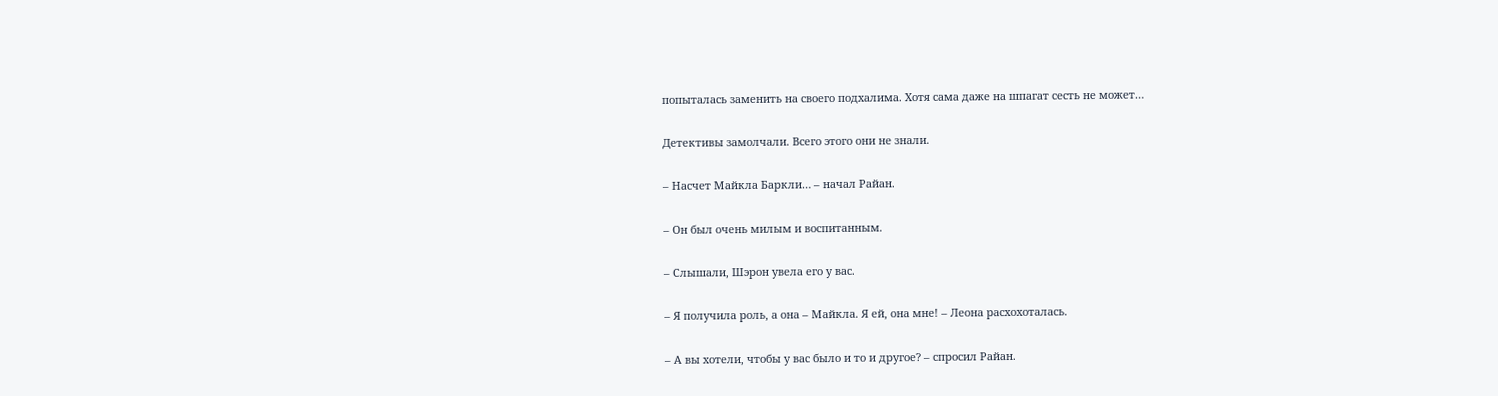попыталась заменить на своего подхалима. Хотя сама даже на шпагат сесть не может…

Детективы замолчали. Всего этого они не знали.

– Насчет Майкла Баркли… – начал Райан.

– Он был очень милым и воспитанным.

– Слышали, Шэрон увела его у вас.

– Я получила роль, а она – Майкла. Я ей, она мне! – Леона расхохоталась.

– А вы хотели, чтобы у вас было и то и другое? – спросил Райан.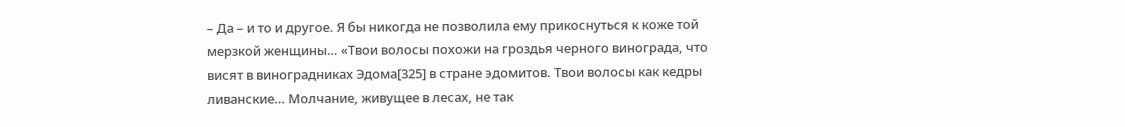– Да – и то и другое. Я бы никогда не позволила ему прикоснуться к коже той мерзкой женщины… «Твои волосы похожи на гроздья черного винограда, что висят в виноградниках Эдома[325] в стране эдомитов. Твои волосы как кедры ливанские… Молчание, живущее в лесах, не так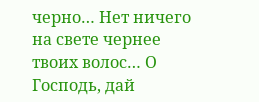черно… Нет ничего на свете чернее твоих волос… О Господь, дай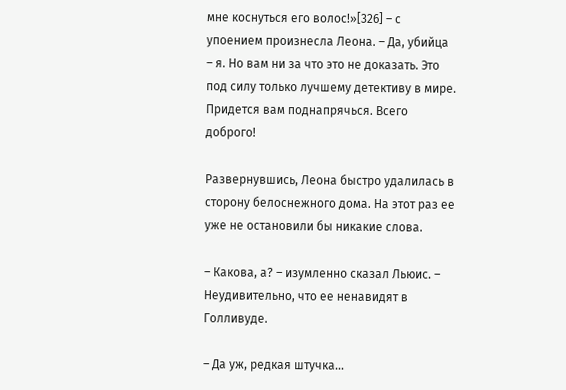мне коснуться его волос!»[326] – с упоением произнесла Леона. – Да, убийца – я. Но вам ни за что это не доказать. Это под силу только лучшему детективу в мире. Придется вам поднапрячься. Всего доброго!

Развернувшись, Леона быстро удалилась в сторону белоснежного дома. На этот раз ее уже не остановили бы никакие слова.

– Какова, а? – изумленно сказал Льюис. – Неудивительно, что ее ненавидят в Голливуде.

– Да уж, редкая штучка…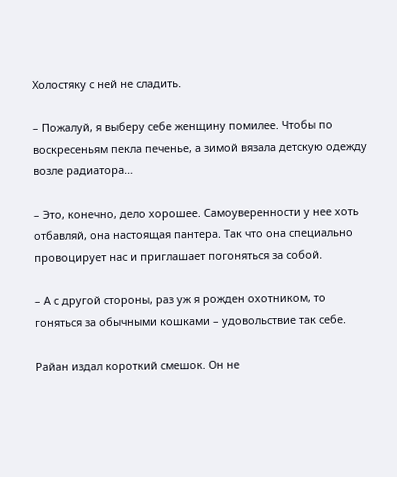Холостяку с ней не сладить.

– Пожалуй, я выберу себе женщину помилее. Чтобы по воскресеньям пекла печенье, а зимой вязала детскую одежду возле радиатора…

– Это, конечно, дело хорошее. Самоуверенности у нее хоть отбавляй, она настоящая пантера. Так что она специально провоцирует нас и приглашает погоняться за собой.

– А с другой стороны, раз уж я рожден охотником, то гоняться за обычными кошками – удовольствие так себе.

Райан издал короткий смешок. Он не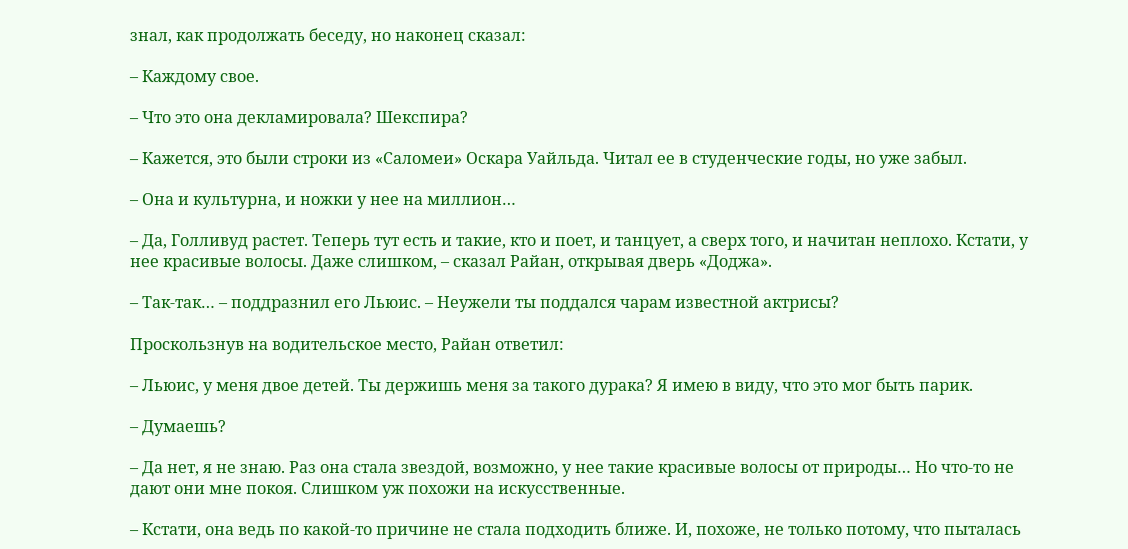знал, как продолжать беседу, но наконец сказал:

– Каждому свое.

– Что это она декламировала? Шекспира?

– Кажется, это были строки из «Саломеи» Оскара Уайльда. Читал ее в студенческие годы, но уже забыл.

– Она и культурна, и ножки у нее на миллион…

– Да, Голливуд растет. Теперь тут есть и такие, кто и поет, и танцует, а сверх того, и начитан неплохо. Кстати, у нее красивые волосы. Даже слишком, – сказал Райан, открывая дверь «Доджа».

– Так-так… – поддразнил его Льюис. – Неужели ты поддался чарам известной актрисы?

Проскользнув на водительское место, Райан ответил:

– Льюис, у меня двое детей. Ты держишь меня за такого дурака? Я имею в виду, что это мог быть парик.

– Думаешь?

– Да нет, я не знаю. Раз она стала звездой, возможно, у нее такие красивые волосы от природы… Но что-то не дают они мне покоя. Слишком уж похожи на искусственные.

– Кстати, она ведь по какой-то причине не стала подходить ближе. И, похоже, не только потому, что пыталась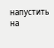напустить на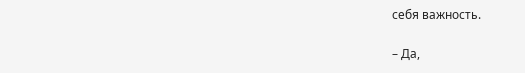себя важность.

– Да,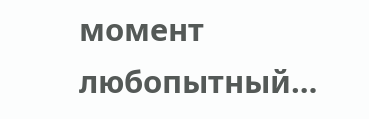момент любопытный…